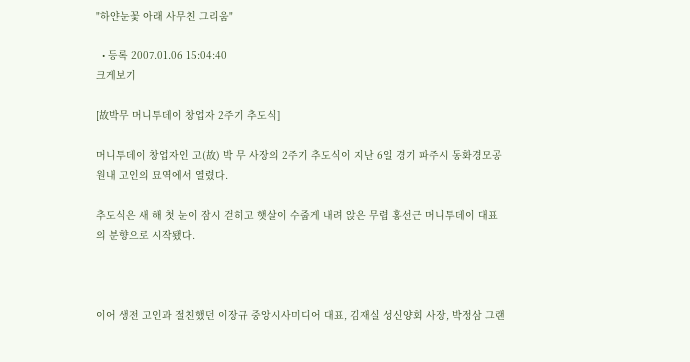"하얀눈꽃 아래 사무친 그리움"

  • 등록 2007.01.06 15:04:40
크게보기

[故박무 머니투데이 창업자 2주기 추도식]

머니투데이 창업자인 고(故) 박 무 사장의 2주기 추도식이 지난 6일 경기 파주시 동화경모공원내 고인의 묘역에서 열렸다.

추도식은 새 해 첫 눈이 잠시 걷히고 햇살이 수줍게 내려 앉은 무렵 홍선근 머니투데이 대표의 분향으로 시작됐다.



이어 생전 고인과 절친했던 이장규 중앙시사미디어 대표, 김재실 성신양회 사장, 박정삼 그랜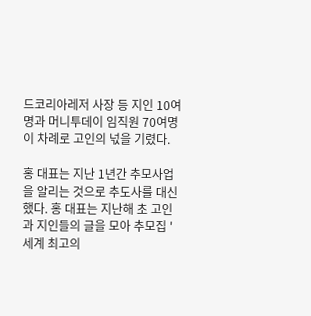드코리아레저 사장 등 지인 10여명과 머니투데이 임직원 70여명이 차례로 고인의 넋을 기렸다.

홍 대표는 지난 1년간 추모사업을 알리는 것으로 추도사를 대신했다. 홍 대표는 지난해 초 고인과 지인들의 글을 모아 추모집 '세계 최고의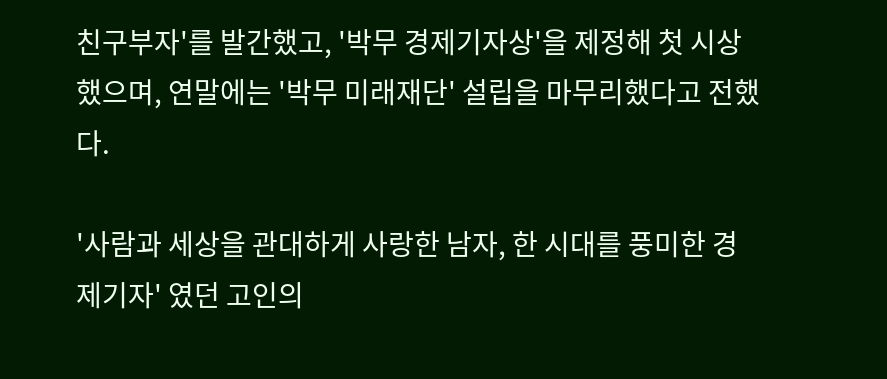친구부자'를 발간했고, '박무 경제기자상'을 제정해 첫 시상했으며, 연말에는 '박무 미래재단' 설립을 마무리했다고 전했다.

'사람과 세상을 관대하게 사랑한 남자, 한 시대를 풍미한 경제기자' 였던 고인의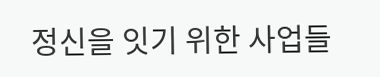정신을 잇기 위한 사업들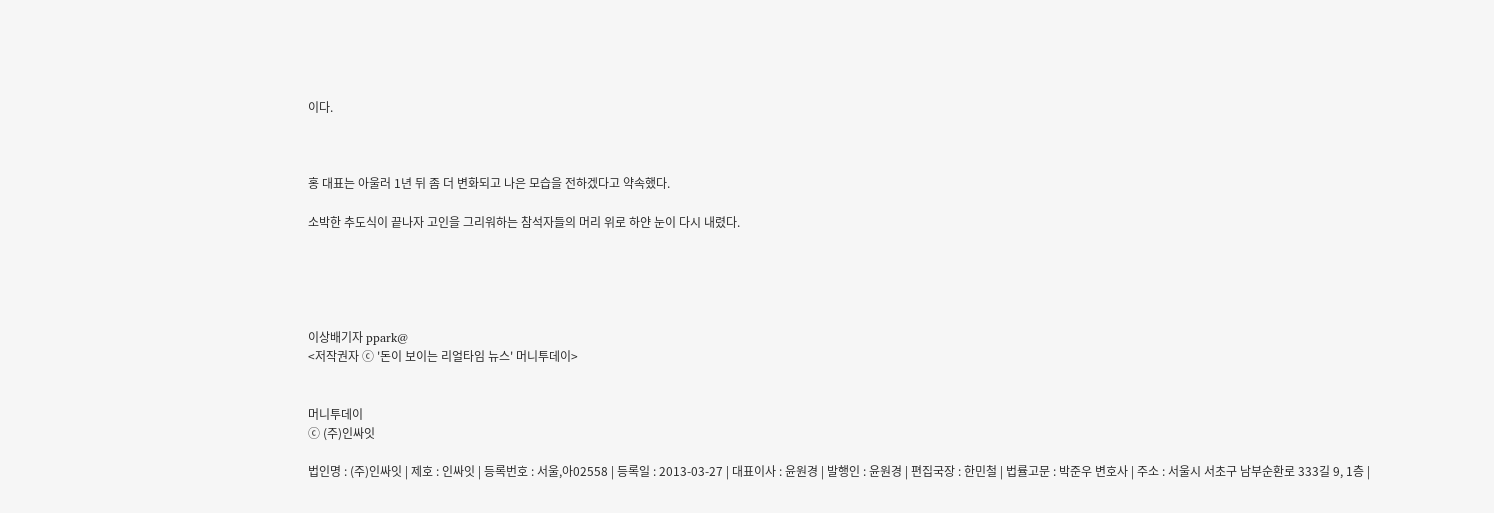이다.



홍 대표는 아울러 1년 뒤 좀 더 변화되고 나은 모습을 전하겠다고 약속했다.

소박한 추도식이 끝나자 고인을 그리워하는 참석자들의 머리 위로 하얀 눈이 다시 내렸다.





이상배기자 ppark@
<저작권자 ⓒ '돈이 보이는 리얼타임 뉴스' 머니투데이>


머니투데이
ⓒ (주)인싸잇

법인명 : (주)인싸잇 | 제호 : 인싸잇 | 등록번호 : 서울,아02558 | 등록일 : 2013-03-27 | 대표이사 : 윤원경 | 발행인 : 윤원경 | 편집국장 : 한민철 | 법률고문 : 박준우 변호사 | 주소 : 서울시 서초구 남부순환로 333길 9, 1층 |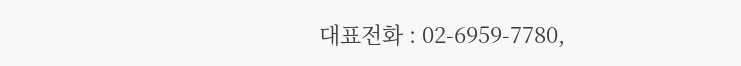대표전화 : 02-6959-7780,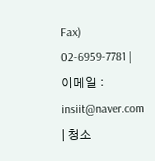Fax) 02-6959-7781 | 이메일 : insiit@naver.com | 청소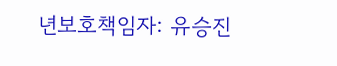년보호책임자: 유승진